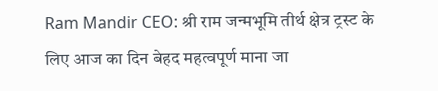Ram Mandir CEO: श्री राम जन्मभूमि तीर्थ क्षेत्र ट्रस्ट के लिए आज का दिन बेहद महत्वपूर्ण माना जा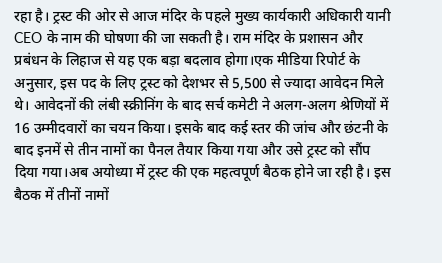रहा है। ट्रस्ट की ओर से आज मंदिर के पहले मुख्य कार्यकारी अधिकारी यानी CEO के नाम की घोषणा की जा सकती है। राम मंदिर के प्रशासन और प्रबंधन के लिहाज से यह एक बड़ा बदलाव होगा।एक मीडिया रिपोर्ट के अनुसार, इस पद के लिए ट्रस्ट को देशभर से 5,500 से ज्यादा आवेदन मिले थे। आवेदनों की लंबी स्क्रीनिंग के बाद सर्च कमेटी ने अलग-अलग श्रेणियों में 16 उम्मीदवारों का चयन किया। इसके बाद कई स्तर की जांच और छंटनी के बाद इनमें से तीन नामों का पैनल तैयार किया गया और उसे ट्रस्ट को सौंप दिया गया।अब अयोध्या में ट्रस्ट की एक महत्वपूर्ण बैठक होने जा रही है। इस बैठक में तीनों नामों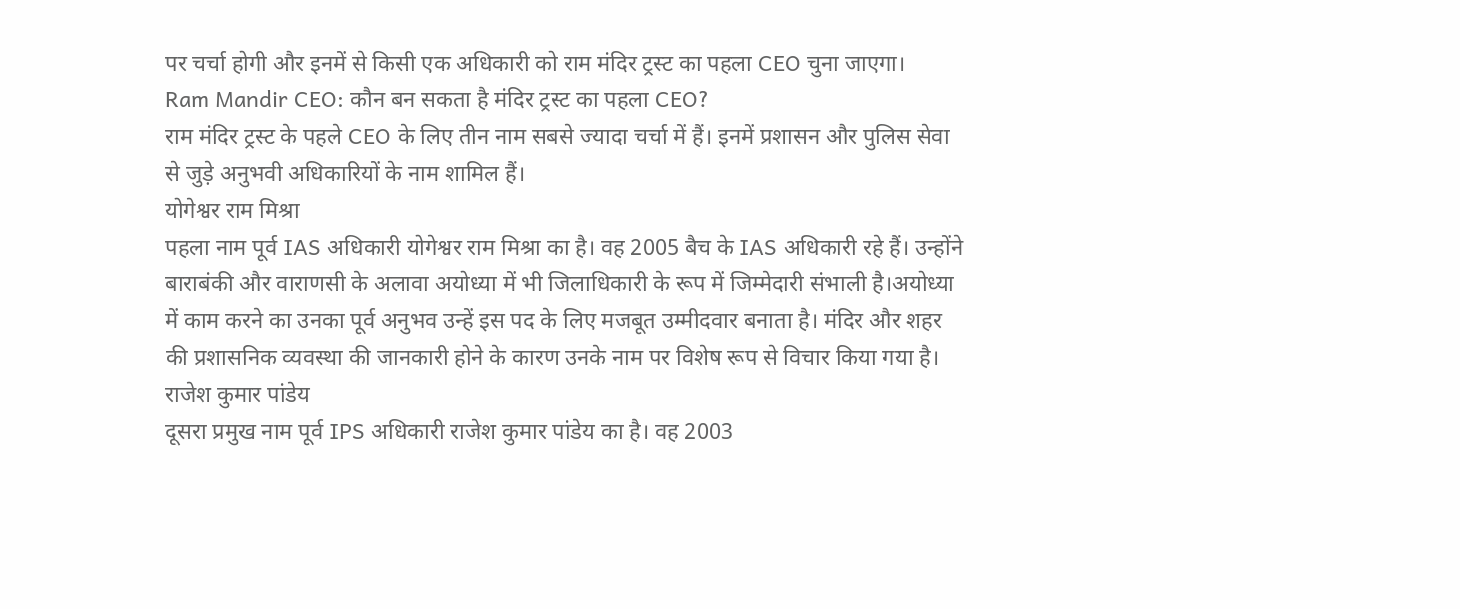पर चर्चा होगी और इनमें से किसी एक अधिकारी को राम मंदिर ट्रस्ट का पहला CEO चुना जाएगा।
Ram Mandir CEO: कौन बन सकता है मंदिर ट्रस्ट का पहला CEO?
राम मंदिर ट्रस्ट के पहले CEO के लिए तीन नाम सबसे ज्यादा चर्चा में हैं। इनमें प्रशासन और पुलिस सेवा से जुड़े अनुभवी अधिकारियों के नाम शामिल हैं।
योगेश्वर राम मिश्रा
पहला नाम पूर्व IAS अधिकारी योगेश्वर राम मिश्रा का है। वह 2005 बैच के IAS अधिकारी रहे हैं। उन्होंने बाराबंकी और वाराणसी के अलावा अयोध्या में भी जिलाधिकारी के रूप में जिम्मेदारी संभाली है।अयोध्या में काम करने का उनका पूर्व अनुभव उन्हें इस पद के लिए मजबूत उम्मीदवार बनाता है। मंदिर और शहर की प्रशासनिक व्यवस्था की जानकारी होने के कारण उनके नाम पर विशेष रूप से विचार किया गया है।
राजेश कुमार पांडेय
दूसरा प्रमुख नाम पूर्व IPS अधिकारी राजेश कुमार पांडेय का है। वह 2003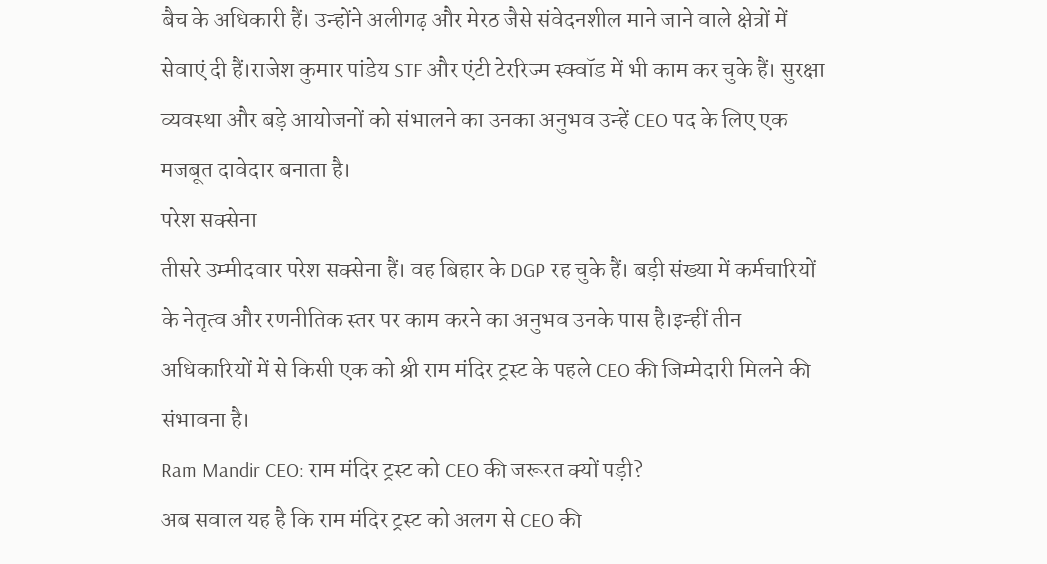बैच के अधिकारी हैं। उन्होंने अलीगढ़ और मेरठ जैसे संवेदनशील माने जाने वाले क्षेत्रों में सेवाएं दी हैं।राजेश कुमार पांडेय STF और एंटी टेररिज्म स्क्वॉड में भी काम कर चुके हैं। सुरक्षा व्यवस्था और बड़े आयोजनों को संभालने का उनका अनुभव उन्हें CEO पद के लिए एक मजबूत दावेदार बनाता है।
परेश सक्सेना
तीसरे उम्मीदवार परेश सक्सेना हैं। वह बिहार के DGP रह चुके हैं। बड़ी संख्या में कर्मचारियों के नेतृत्व और रणनीतिक स्तर पर काम करने का अनुभव उनके पास है।इन्हीं तीन अधिकारियों में से किसी एक को श्री राम मंदिर ट्रस्ट के पहले CEO की जिम्मेदारी मिलने की संभावना है।
Ram Mandir CEO: राम मंदिर ट्रस्ट को CEO की जरूरत क्यों पड़ी?
अब सवाल यह है कि राम मंदिर ट्रस्ट को अलग से CEO की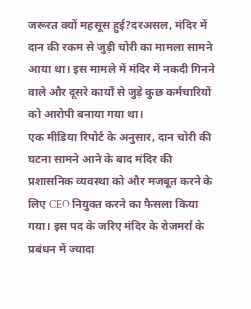जरूरत क्यों महसूस हुई?दरअसल, मंदिर में दान की रकम से जुड़ी चोरी का मामला सामने आया था। इस मामले में मंदिर में नकदी गिनने वाले और दूसरे कार्यों से जुड़े कुछ कर्मचारियों को आरोपी बनाया गया था।
एक मीडिया रिपोर्ट के अनुसार, दान चोरी की घटना सामने आने के बाद मंदिर की प्रशासनिक व्यवस्था को और मजबूत करने के लिए CEO नियुक्त करने का फैसला किया गया। इस पद के जरिए मंदिर के रोजमर्रा के प्रबंधन में ज्यादा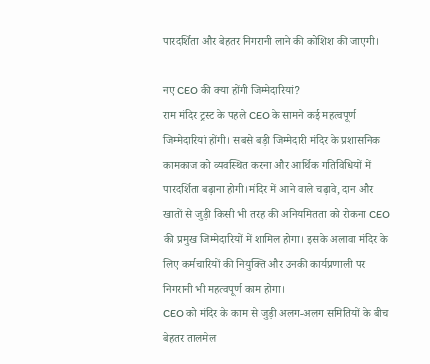पारदर्शिता और बेहतर निगरानी लाने की कोशिश की जाएगी।

नए CEO की क्या होंगी जिम्मेदारियां?
राम मंदिर ट्रस्ट के पहले CEO के सामने कई महत्वपूर्ण जिम्मेदारियां होंगी। सबसे बड़ी जिम्मेदारी मंदिर के प्रशासनिक कामकाज को व्यवस्थित करना और आर्थिक गतिविधियों में पारदर्शिता बढ़ाना होगी।मंदिर में आने वाले चढ़ावे, दान और खातों से जुड़ी किसी भी तरह की अनियमितता को रोकना CEO की प्रमुख जिम्मेदारियों में शामिल होगा। इसके अलावा मंदिर के लिए कर्मचारियों की नियुक्ति और उनकी कार्यप्रणाली पर निगरानी भी महत्वपूर्ण काम होगा।
CEO को मंदिर के काम से जुड़ी अलग-अलग समितियों के बीच बेहतर तालमेल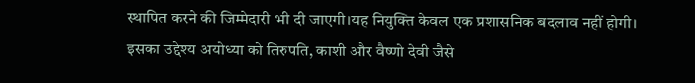स्थापित करने की जिम्मेदारी भी दी जाएगी।यह नियुक्ति केवल एक प्रशासनिक बदलाव नहीं होगी। इसका उद्देश्य अयोध्या को तिरुपति, काशी और वैष्णो देवी जैसे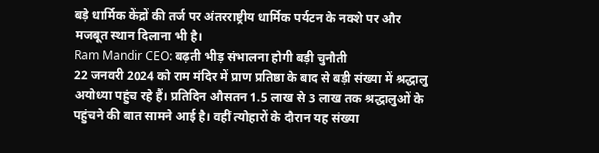बड़े धार्मिक केंद्रों की तर्ज पर अंतरराष्ट्रीय धार्मिक पर्यटन के नक्शे पर और मजबूत स्थान दिलाना भी है।
Ram Mandir CEO: बढ़ती भीड़ संभालना होगी बड़ी चुनौती
22 जनवरी 2024 को राम मंदिर में प्राण प्रतिष्ठा के बाद से बड़ी संख्या में श्रद्धालु अयोध्या पहुंच रहे हैं। प्रतिदिन औसतन 1.5 लाख से 3 लाख तक श्रद्धालुओं के पहुंचने की बात सामने आई है। वहीं त्योहारों के दौरान यह संख्या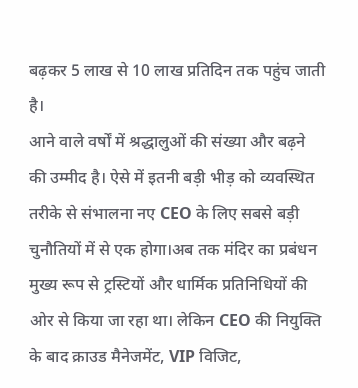बढ़कर 5 लाख से 10 लाख प्रतिदिन तक पहुंच जाती है।
आने वाले वर्षों में श्रद्धालुओं की संख्या और बढ़ने की उम्मीद है। ऐसे में इतनी बड़ी भीड़ को व्यवस्थित तरीके से संभालना नए CEO के लिए सबसे बड़ी चुनौतियों में से एक होगा।अब तक मंदिर का प्रबंधन मुख्य रूप से ट्रस्टियों और धार्मिक प्रतिनिधियों की ओर से किया जा रहा था। लेकिन CEO की नियुक्ति के बाद क्राउड मैनेजमेंट, VIP विजिट,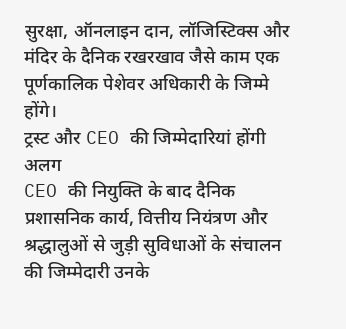सुरक्षा, ऑनलाइन दान, लॉजिस्टिक्स और मंदिर के दैनिक रखरखाव जैसे काम एक पूर्णकालिक पेशेवर अधिकारी के जिम्मे होंगे।
ट्रस्ट और CEO की जिम्मेदारियां होंगी अलग
CEO की नियुक्ति के बाद दैनिक प्रशासनिक कार्य, वित्तीय नियंत्रण और श्रद्धालुओं से जुड़ी सुविधाओं के संचालन की जिम्मेदारी उनके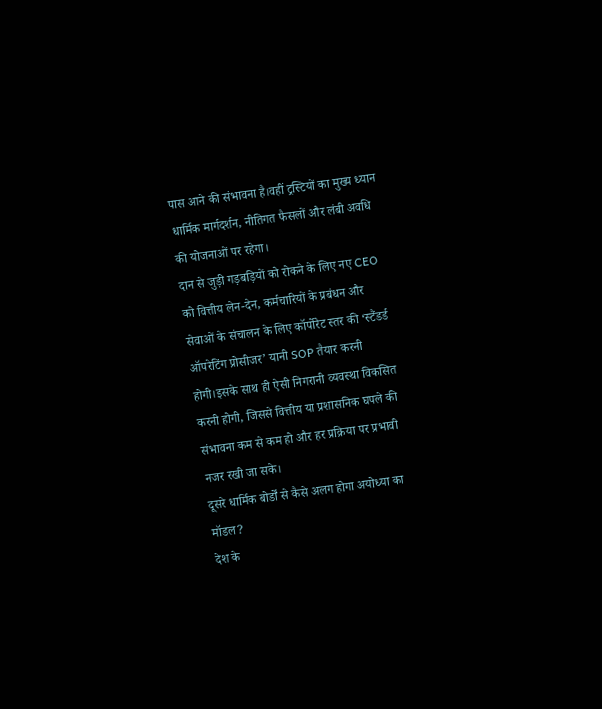पास आने की संभावना है।वहीं ट्रस्टियों का मुख्य ध्यान धार्मिक मार्गदर्शन, नीतिगत फैसलों और लंबी अवधि की योजनाओं पर रहेगा।
दान से जुड़ी गड़बड़ियों को रोकने के लिए नए CEO को वित्तीय लेन-देन, कर्मचारियों के प्रबंधन और सेवाओं के संचालन के लिए कॉर्पोरेट स्तर की ‘स्टैंडर्ड ऑपरेटिंग प्रोसीजर’ यानी SOP तैयार करनी होगी।इसके साथ ही ऐसी निगरानी व्यवस्था विकसित करनी होगी, जिससे वित्तीय या प्रशासनिक घपले की संभावना कम से कम हो और हर प्रक्रिया पर प्रभावी नजर रखी जा सके।
दूसरे धार्मिक बोर्डों से कैसे अलग होगा अयोध्या का मॉडल?
देश के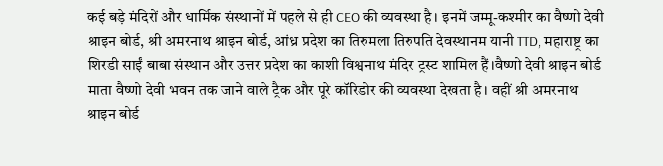कई बड़े मंदिरों और धार्मिक संस्थानों में पहले से ही CEO की व्यवस्था है। इनमें जम्मू-कश्मीर का वैष्णो देवी श्राइन बोर्ड, श्री अमरनाथ श्राइन बोर्ड, आंध्र प्रदेश का तिरुमला तिरुपति देवस्थानम यानी TTD, महाराष्ट्र का शिरडी साईं बाबा संस्थान और उत्तर प्रदेश का काशी विश्वनाथ मंदिर ट्रस्ट शामिल हैं।वैष्णो देवी श्राइन बोर्ड माता वैष्णो देवी भवन तक जाने वाले ट्रैक और पूरे कॉरिडोर की व्यवस्था देखता है। वहीं श्री अमरनाथ श्राइन बोर्ड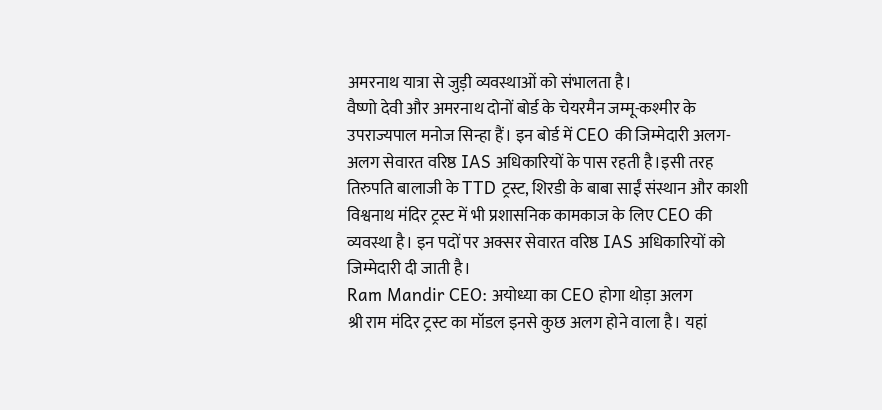अमरनाथ यात्रा से जुड़ी व्यवस्थाओं को संभालता है।
वैष्णो देवी और अमरनाथ दोनों बोर्ड के चेयरमैन जम्मू-कश्मीर के उपराज्यपाल मनोज सिन्हा हैं। इन बोर्ड में CEO की जिम्मेदारी अलग-अलग सेवारत वरिष्ठ IAS अधिकारियों के पास रहती है।इसी तरह तिरुपति बालाजी के TTD ट्रस्ट, शिरडी के बाबा साईं संस्थान और काशी विश्वनाथ मंदिर ट्रस्ट में भी प्रशासनिक कामकाज के लिए CEO की व्यवस्था है। इन पदों पर अक्सर सेवारत वरिष्ठ IAS अधिकारियों को जिम्मेदारी दी जाती है।
Ram Mandir CEO: अयोध्या का CEO होगा थोड़ा अलग
श्री राम मंदिर ट्रस्ट का मॉडल इनसे कुछ अलग होने वाला है। यहां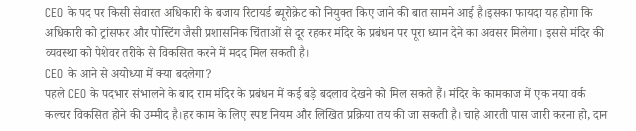CEO के पद पर किसी सेवारत अधिकारी के बजाय रिटायर्ड ब्यूरोक्रेट को नियुक्त किए जाने की बात सामने आई है।इसका फायदा यह होगा कि अधिकारी को ट्रांसफर और पोस्टिंग जैसी प्रशासनिक चिंताओं से दूर रहकर मंदिर के प्रबंधन पर पूरा ध्यान देने का अवसर मिलेगा। इससे मंदिर की व्यवस्था को पेशेवर तरीके से विकसित करने में मदद मिल सकती है।
CEO के आने से अयोध्या में क्या बदलेगा?
पहले CEO के पदभार संभालने के बाद राम मंदिर के प्रबंधन में कई बड़े बदलाव देखने को मिल सकते हैं। मंदिर के कामकाज में एक नया वर्क कल्चर विकसित होने की उम्मीद है।हर काम के लिए स्पष्ट नियम और लिखित प्रक्रिया तय की जा सकती है। चाहे आरती पास जारी करना हो, दान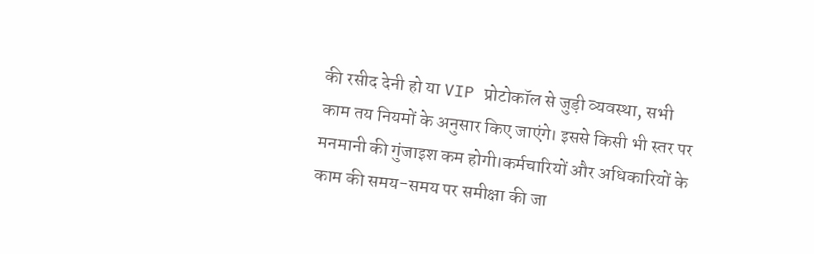की रसीद देनी हो या VIP प्रोटोकॉल से जुड़ी व्यवस्था, सभी काम तय नियमों के अनुसार किए जाएंगे। इससे किसी भी स्तर पर मनमानी की गुंजाइश कम होगी।कर्मचारियों और अधिकारियों के काम की समय-समय पर समीक्षा की जा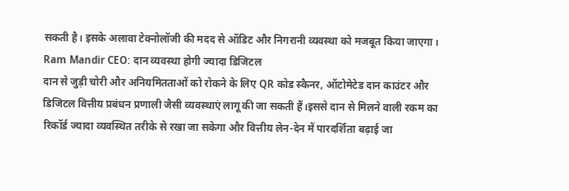सकती है। इसके अलावा टेक्नोलॉजी की मदद से ऑडिट और निगरानी व्यवस्था को मजबूत किया जाएगा।
Ram Mandir CEO: दान व्यवस्था होगी ज्यादा डिजिटल
दान से जुड़ी चोरी और अनियमितताओं को रोकने के लिए QR कोड स्कैनर, ऑटोमेटेड दान काउंटर और डिजिटल वित्तीय प्रबंधन प्रणाली जैसी व्यवस्थाएं लागू की जा सकती हैं।इससे दान से मिलने वाली रकम का रिकॉर्ड ज्यादा व्यवस्थित तरीके से रखा जा सकेगा और वित्तीय लेन-देन में पारदर्शिता बढ़ाई जा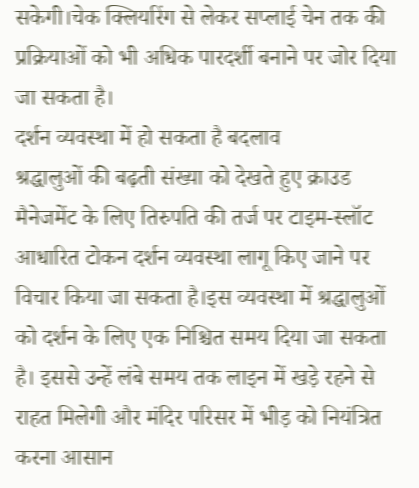सकेगी।चेक क्लियरिंग से लेकर सप्लाई चेन तक की प्रक्रियाओं को भी अधिक पारदर्शी बनाने पर जोर दिया जा सकता है।
दर्शन व्यवस्था में हो सकता है बदलाव
श्रद्धालुओं की बढ़ती संख्या को देखते हुए क्राउड मैनेजमेंट के लिए तिरुपति की तर्ज पर टाइम-स्लॉट आधारित टोकन दर्शन व्यवस्था लागू किए जाने पर विचार किया जा सकता है।इस व्यवस्था में श्रद्धालुओं को दर्शन के लिए एक निश्चित समय दिया जा सकता है। इससे उन्हें लंबे समय तक लाइन में खड़े रहने से राहत मिलेगी और मंदिर परिसर में भीड़ को नियंत्रित करना आसान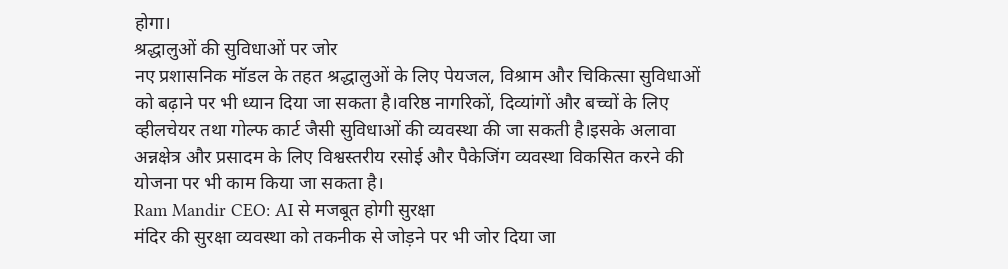होगा।
श्रद्धालुओं की सुविधाओं पर जोर
नए प्रशासनिक मॉडल के तहत श्रद्धालुओं के लिए पेयजल, विश्राम और चिकित्सा सुविधाओं को बढ़ाने पर भी ध्यान दिया जा सकता है।वरिष्ठ नागरिकों, दिव्यांगों और बच्चों के लिए व्हीलचेयर तथा गोल्फ कार्ट जैसी सुविधाओं की व्यवस्था की जा सकती है।इसके अलावा अन्नक्षेत्र और प्रसादम के लिए विश्वस्तरीय रसोई और पैकेजिंग व्यवस्था विकसित करने की योजना पर भी काम किया जा सकता है।
Ram Mandir CEO: AI से मजबूत होगी सुरक्षा
मंदिर की सुरक्षा व्यवस्था को तकनीक से जोड़ने पर भी जोर दिया जा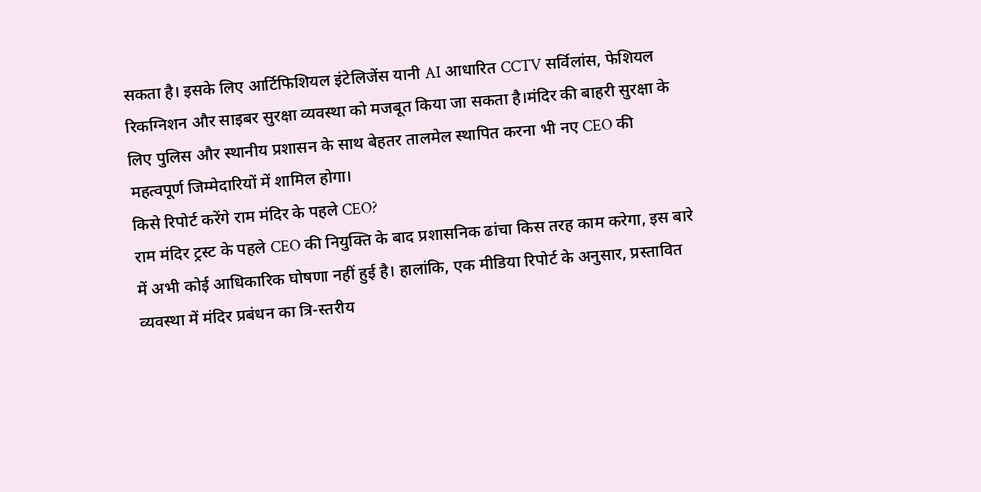सकता है। इसके लिए आर्टिफिशियल इंटेलिजेंस यानी AI आधारित CCTV सर्विलांस, फेशियल रिकग्निशन और साइबर सुरक्षा व्यवस्था को मजबूत किया जा सकता है।मंदिर की बाहरी सुरक्षा के लिए पुलिस और स्थानीय प्रशासन के साथ बेहतर तालमेल स्थापित करना भी नए CEO की महत्वपूर्ण जिम्मेदारियों में शामिल होगा।
किसे रिपोर्ट करेंगे राम मंदिर के पहले CEO?
राम मंदिर ट्रस्ट के पहले CEO की नियुक्ति के बाद प्रशासनिक ढांचा किस तरह काम करेगा, इस बारे में अभी कोई आधिकारिक घोषणा नहीं हुई है। हालांकि, एक मीडिया रिपोर्ट के अनुसार, प्रस्तावित व्यवस्था में मंदिर प्रबंधन का त्रि-स्तरीय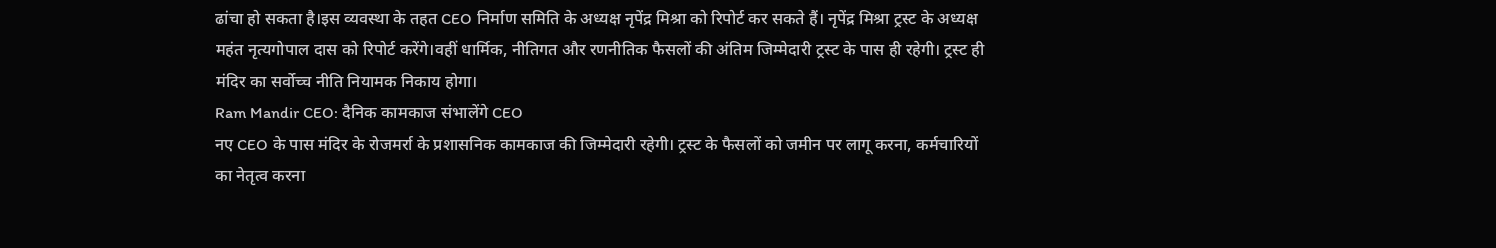ढांचा हो सकता है।इस व्यवस्था के तहत CEO निर्माण समिति के अध्यक्ष नृपेंद्र मिश्रा को रिपोर्ट कर सकते हैं। नृपेंद्र मिश्रा ट्रस्ट के अध्यक्ष महंत नृत्यगोपाल दास को रिपोर्ट करेंगे।वहीं धार्मिक, नीतिगत और रणनीतिक फैसलों की अंतिम जिम्मेदारी ट्रस्ट के पास ही रहेगी। ट्रस्ट ही मंदिर का सर्वोच्च नीति नियामक निकाय होगा।
Ram Mandir CEO: दैनिक कामकाज संभालेंगे CEO
नए CEO के पास मंदिर के रोजमर्रा के प्रशासनिक कामकाज की जिम्मेदारी रहेगी। ट्रस्ट के फैसलों को जमीन पर लागू करना, कर्मचारियों का नेतृत्व करना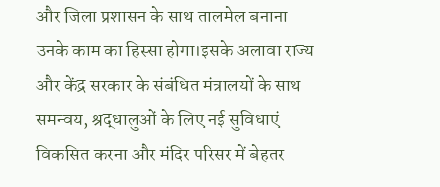और जिला प्रशासन के साथ तालमेल बनाना उनके काम का हिस्सा होगा।इसके अलावा राज्य और केंद्र सरकार के संबंधित मंत्रालयों के साथ समन्वय, श्रद्धालुओं के लिए नई सुविधाएं विकसित करना और मंदिर परिसर में बेहतर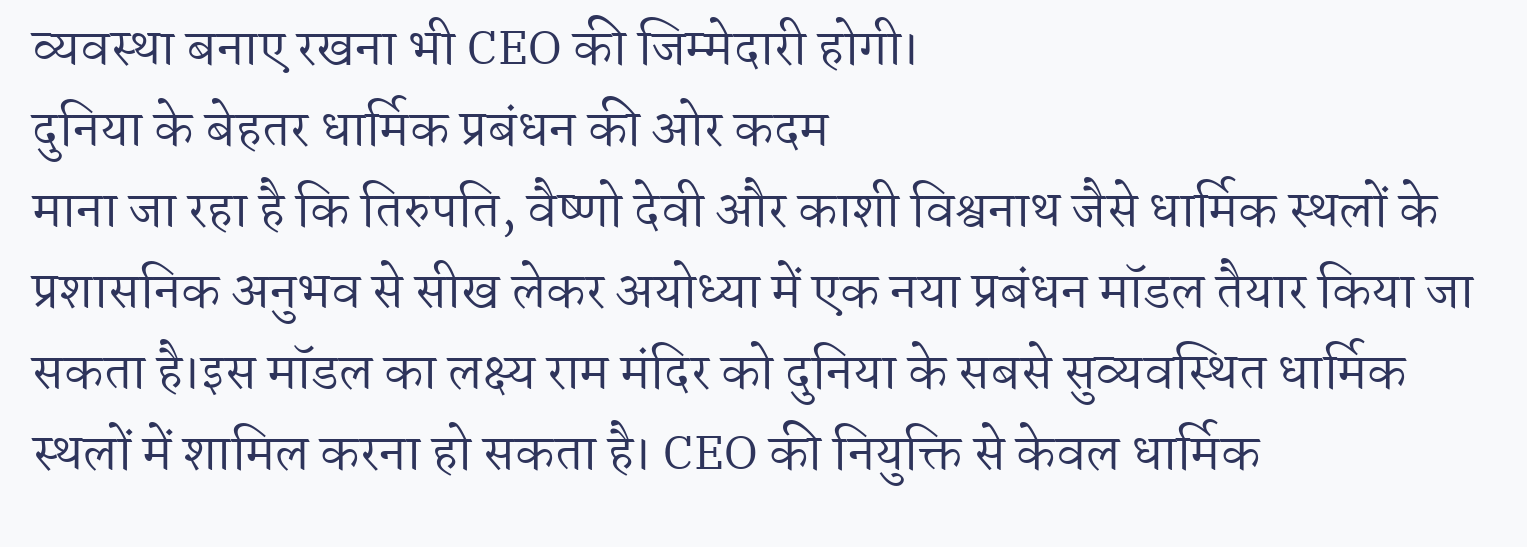व्यवस्था बनाए रखना भी CEO की जिम्मेदारी होगी।
दुनिया के बेहतर धार्मिक प्रबंधन की ओर कदम
माना जा रहा है कि तिरुपति, वैष्णो देवी और काशी विश्वनाथ जैसे धार्मिक स्थलों के प्रशासनिक अनुभव से सीख लेकर अयोध्या में एक नया प्रबंधन मॉडल तैयार किया जा सकता है।इस मॉडल का लक्ष्य राम मंदिर को दुनिया के सबसे सुव्यवस्थित धार्मिक स्थलों में शामिल करना हो सकता है। CEO की नियुक्ति से केवल धार्मिक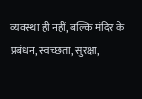व्यवस्था ही नहीं, बल्कि मंदिर के प्रबंधन, स्वच्छता, सुरक्षा,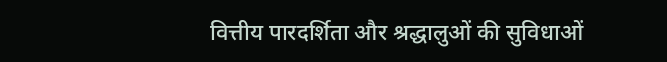वित्तीय पारदर्शिता और श्रद्धालुओं की सुविधाओं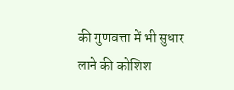की गुणवत्ता में भी सुधार लाने की कोशिश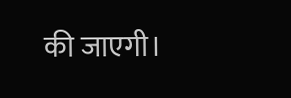की जाएगी।